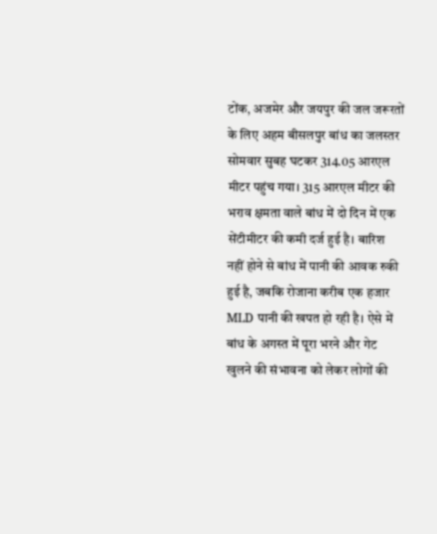टोंक, अजमेर और जयपुर की जल जरूरतों के लिए अहम बीसलपुर बांध का जलस्तर सोमवार सुबह घटकर 314.05 आरएल मीटर पहुंच गया। 315 आरएल मीटर की भराव क्षमता वाले बांध में दो दिन में एक सेंटीमीटर की कमी दर्ज हुई है। बारिश नहीं होने से बांध में पानी की आवक रुकी हुई है, जबकि रोजाना करीब एक हजार MLD पानी की खपत हो रही है। ऐसे में बांध के अगस्त में पूरा भरने और गेट खुलने की संभावना को लेकर लोगों की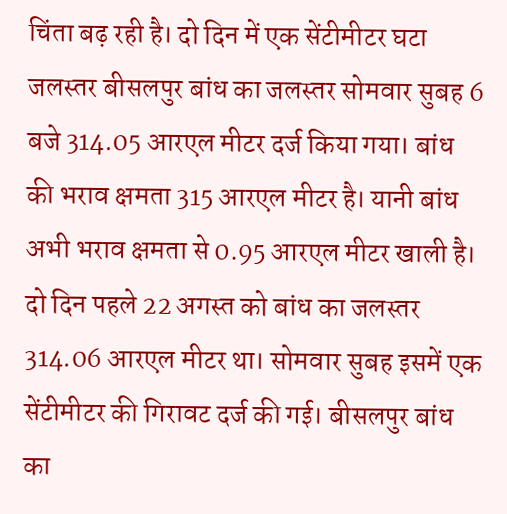चिंता बढ़ रही है। दो दिन में एक सेंटीमीटर घटा जलस्तर बीसलपुर बांध का जलस्तर सोमवार सुबह 6 बजे 314.05 आरएल मीटर दर्ज किया गया। बांध की भराव क्षमता 315 आरएल मीटर है। यानी बांध अभी भराव क्षमता से 0.95 आरएल मीटर खाली है। दो दिन पहले 22 अगस्त को बांध का जलस्तर 314.06 आरएल मीटर था। सोमवार सुबह इसमें एक सेंटीमीटर की गिरावट दर्ज की गई। बीसलपुर बांध का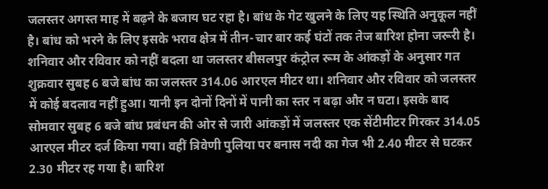जलस्तर अगस्त माह में बढ़ने के बजाय घट रहा है। बांध के गेट खुलने के लिए यह स्थिति अनुकूल नहीं है। बांध को भरने के लिए इसके भराव क्षेत्र में तीन-चार बार कई घंटों तक तेज बारिश होना जरूरी है। शनिवार और रविवार को नहीं बदला था जलस्तर बीसलपुर कंट्रोल रूम के आंकड़ों के अनुसार गत शुक्रवार सुबह 6 बजे बांध का जलस्तर 314.06 आरएल मीटर था। शनिवार और रविवार को जलस्तर में कोई बदलाव नहीं हुआ। यानी इन दोनों दिनों में पानी का स्तर न बढ़ा और न घटा। इसके बाद सोमवार सुबह 6 बजे बांध प्रबंधन की ओर से जारी आंकड़ों में जलस्तर एक सेंटीमीटर गिरकर 314.05 आरएल मीटर दर्ज किया गया। वहीं त्रिवेणी पुलिया पर बनास नदी का गेज भी 2.40 मीटर से घटकर 2.30 मीटर रह गया है। बारिश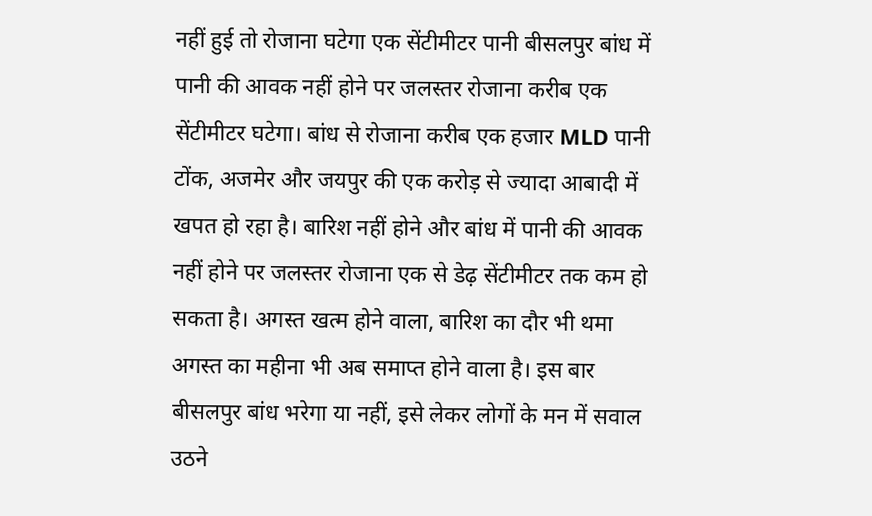नहीं हुई तो रोजाना घटेगा एक सेंटीमीटर पानी बीसलपुर बांध में पानी की आवक नहीं होने पर जलस्तर रोजाना करीब एक सेंटीमीटर घटेगा। बांध से रोजाना करीब एक हजार MLD पानी टोंक, अजमेर और जयपुर की एक करोड़ से ज्यादा आबादी में खपत हो रहा है। बारिश नहीं होने और बांध में पानी की आवक नहीं होने पर जलस्तर रोजाना एक से डेढ़ सेंटीमीटर तक कम हो सकता है। अगस्त खत्म होने वाला, बारिश का दौर भी थमा अगस्त का महीना भी अब समाप्त होने वाला है। इस बार बीसलपुर बांध भरेगा या नहीं, इसे लेकर लोगों के मन में सवाल उठने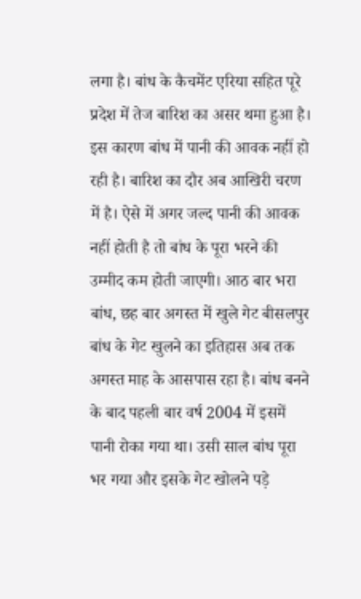लगा है। बांध के कैचमेंट एरिया सहित पूरे प्रदेश में तेज बारिश का असर थमा हुआ है। इस कारण बांध में पानी की आवक नहीं हो रही है। बारिश का दौर अब आखिरी चरण में है। ऐसे में अगर जल्द पानी की आवक नहीं होती है तो बांध के पूरा भरने की उम्मीद कम होती जाएगी। आठ बार भरा बांध, छह बार अगस्त में खुले गेट बीसलपुर बांध के गेट खुलने का इतिहास अब तक अगस्त माह के आसपास रहा है। बांध बनने के बाद पहली बार वर्ष 2004 में इसमें पानी रोका गया था। उसी साल बांध पूरा भर गया और इसके गेट खोलने पड़े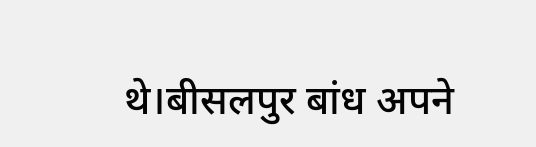थे।बीसलपुर बांध अपने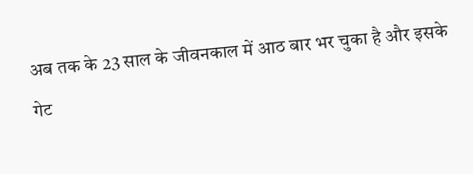अब तक के 23 साल के जीवनकाल में आठ बार भर चुका है और इसके गेट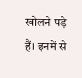खोलने पड़े हैं। इनमें से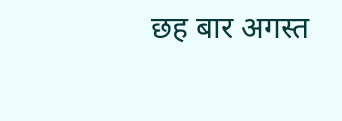छह बार अगस्त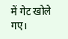में गेट खोले गए।